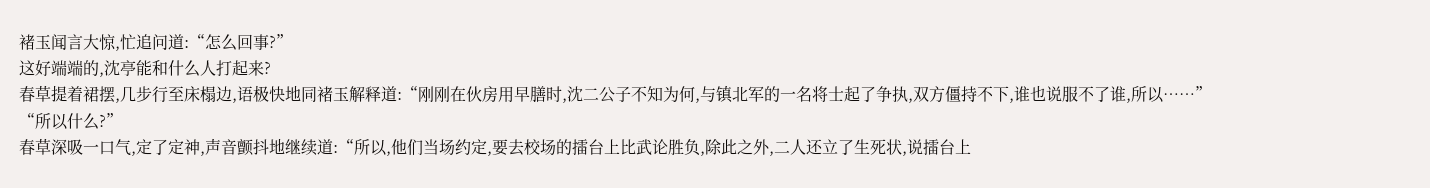褚玉闻言大惊,忙追问道:“怎么回事?”
这好端端的,沈亭能和什么人打起来?
春草提着裙摆,几步行至床榻边,语极快地同褚玉解释道:“刚刚在伙房用早膳时,沈二公子不知为何,与镇北军的一名将士起了争执,双方僵持不下,谁也说服不了谁,所以……”
“所以什么?”
春草深吸一口气,定了定神,声音颤抖地继续道:“所以,他们当场约定,要去校场的擂台上比武论胜负,除此之外,二人还立了生死状,说擂台上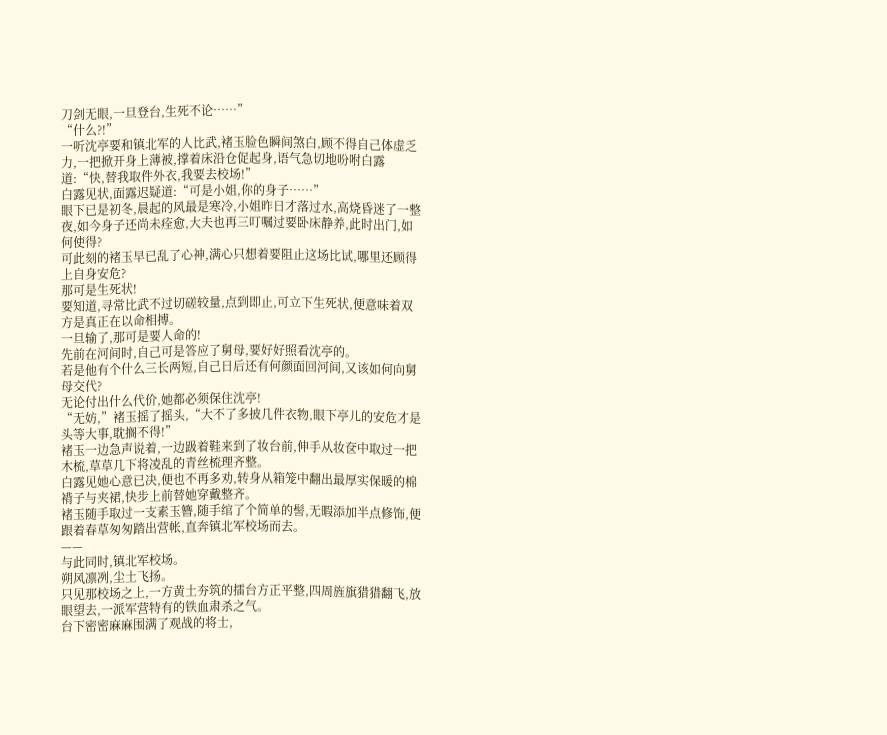刀剑无眼,一旦登台,生死不论……”
“什么?!”
一听沈亭要和镇北军的人比武,褚玉脸色瞬间煞白,顾不得自己体虚乏力,一把掀开身上薄被,撑着床沿仓促起身,语气急切地吩咐白露道:“快,替我取件外衣,我要去校场!”
白露见状,面露迟疑道:“可是小姐,你的身子……”
眼下已是初冬,晨起的风最是寒冷,小姐昨日才落过水,高烧昏迷了一整夜,如今身子还尚未痊愈,大夫也再三叮嘱过要卧床静养,此时出门,如何使得?
可此刻的褚玉早已乱了心神,满心只想着要阻止这场比试,哪里还顾得上自身安危?
那可是生死状!
要知道,寻常比武不过切磋较量,点到即止,可立下生死状,便意味着双方是真正在以命相搏。
一旦输了,那可是要人命的!
先前在河间时,自己可是答应了舅母,要好好照看沈亭的。
若是他有个什么三长两短,自己日后还有何颜面回河间,又该如何向舅母交代?
无论付出什么代价,她都必须保住沈亭!
“无妨,”褚玉摇了摇头,“大不了多披几件衣物,眼下亭儿的安危才是头等大事,耽搁不得!”
褚玉一边急声说着,一边趿着鞋来到了妆台前,伸手从妆奁中取过一把木梳,草草几下将凌乱的青丝梳理齐整。
白露见她心意已决,便也不再多劝,转身从箱笼中翻出最厚实保暖的棉褙子与夹裙,快步上前替她穿戴整齐。
褚玉随手取过一支素玉簪,随手绾了个简单的髻,无暇添加半点修饰,便跟着春草匆匆踏出营帐,直奔镇北军校场而去。
——
与此同时,镇北军校场。
朔风凛冽,尘土飞扬。
只见那校场之上,一方黄土夯筑的擂台方正平整,四周旌旗猎猎翻飞,放眼望去,一派军营特有的铁血肃杀之气。
台下密密麻麻围满了观战的将士,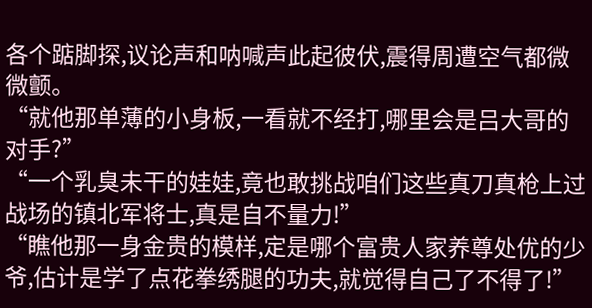各个踮脚探,议论声和呐喊声此起彼伏,震得周遭空气都微微颤。
“就他那单薄的小身板,一看就不经打,哪里会是吕大哥的对手?”
“一个乳臭未干的娃娃,竟也敢挑战咱们这些真刀真枪上过战场的镇北军将士,真是自不量力!”
“瞧他那一身金贵的模样,定是哪个富贵人家养尊处优的少爷,估计是学了点花拳绣腿的功夫,就觉得自己了不得了!”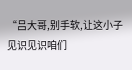“吕大哥,别手软,让这小子见识见识咱们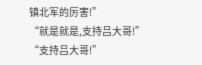镇北军的厉害!”
“就是就是,支持吕大哥!”
“支持吕大哥!”